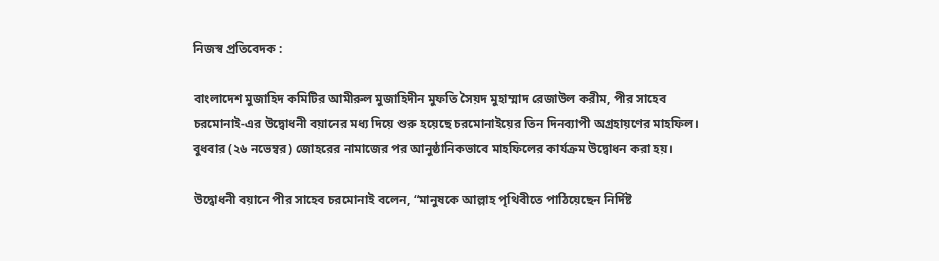নিজস্ব প্রতিবেদক :

বাংলাদেশ মুজাহিদ কমিটির আমীরুল মুজাহিদীন মুফতি সৈয়দ মুহাম্মাদ রেজাউল করীম, পীর সাহেব চরমোনাই-এর উদ্বোধনী বয়ানের মধ্য দিয়ে শুরু হয়েছে চরমোনাইয়ের তিন দিনব্যাপী অগ্রহায়ণের মাহফিল। বুধবার (২৬ নভেম্বর) জোহরের নামাজের পর আনুষ্ঠানিকভাবে মাহফিলের কার্যক্রম উদ্বোধন করা হয়।

উদ্বোধনী বয়ানে পীর সাহেব চরমোনাই বলেন, “মানুষকে আল্লাহ পৃথিবীতে পাঠিয়েছেন নির্দিষ্ট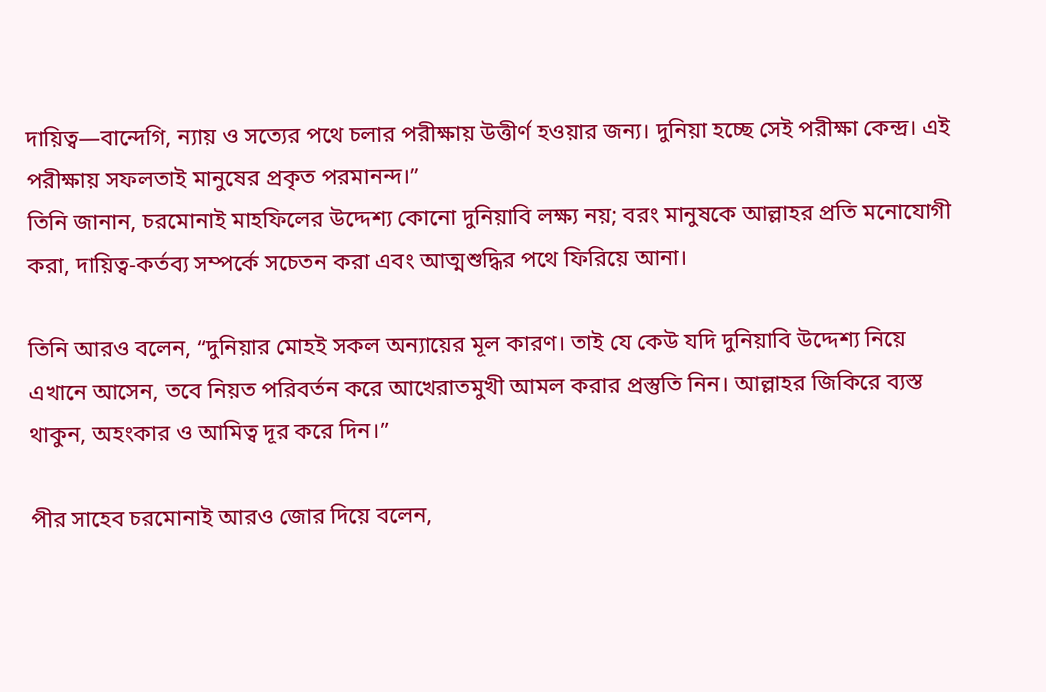দায়িত্ব—বান্দেগি, ন্যায় ও সত্যের পথে চলার পরীক্ষায় উত্তীর্ণ হওয়ার জন্য। দুনিয়া হচ্ছে সেই পরীক্ষা কেন্দ্র। এই পরীক্ষায় সফলতাই মানুষের প্রকৃত পরমানন্দ।”
তিনি জানান, চরমোনাই মাহফিলের উদ্দেশ্য কোনো দুনিয়াবি লক্ষ্য নয়; বরং মানুষকে আল্লাহর প্রতি মনোযোগী করা, দায়িত্ব-কর্তব্য সম্পর্কে সচেতন করা এবং আত্মশুদ্ধির পথে ফিরিয়ে আনা।

তিনি আরও বলেন, “দুনিয়ার মোহই সকল অন্যায়ের মূল কারণ। তাই যে কেউ যদি দুনিয়াবি উদ্দেশ্য নিয়ে এখানে আসেন, তবে নিয়ত পরিবর্তন করে আখেরাতমুখী আমল করার প্রস্তুতি নিন। আল্লাহর জিকিরে ব্যস্ত থাকুন, অহংকার ও আমিত্ব দূর করে দিন।”

পীর সাহেব চরমোনাই আরও জোর দিয়ে বলেন,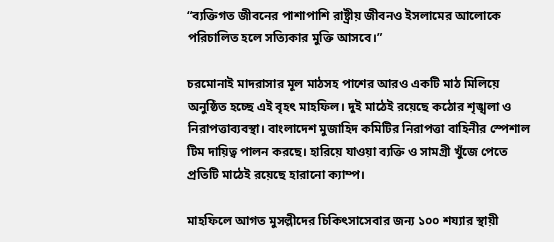“ব্যক্তিগত জীবনের পাশাপাশি রাষ্ট্রীয় জীবনও ইসলামের আলোকে পরিচালিত হলে সত্যিকার মুক্তি আসবে।”

চরমোনাই মাদরাসার মূল মাঠসহ পাশের আরও একটি মাঠ মিলিয়ে অনুষ্ঠিত হচ্ছে এই বৃহৎ মাহফিল। দুই মাঠেই রয়েছে কঠোর শৃঙ্খলা ও নিরাপত্তাব্যবস্থা। বাংলাদেশ মুজাহিদ কমিটির নিরাপত্তা বাহিনীর স্পেশাল টিম দায়িত্ব পালন করছে। হারিয়ে যাওয়া ব্যক্তি ও সামগ্রী খুঁজে পেতে প্রতিটি মাঠেই রয়েছে হারানো ক্যাম্প।

মাহফিলে আগত মুসল্লীদের চিকিৎসাসেবার জন্য ১০০ শয্যার স্থায়ী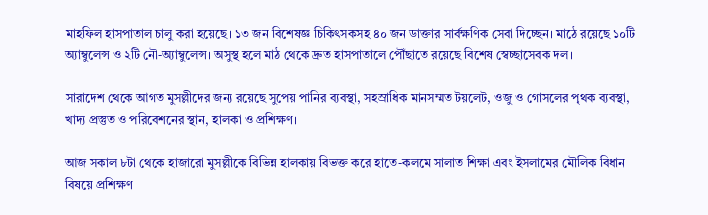মাহফিল হাসপাতাল চালু করা হয়েছে। ১৩ জন বিশেষজ্ঞ চিকিৎসকসহ ৪০ জন ডাক্তার সার্বক্ষণিক সেবা দিচ্ছেন। মাঠে রয়েছে ১০টি অ্যাম্বুলেন্স ও ২টি নৌ-অ্যাম্বুলেন্স। অসুস্থ হলে মাঠ থেকে দ্রুত হাসপাতালে পৌঁছাতে রয়েছে বিশেষ স্বেচ্ছাসেবক দল।

সারাদেশ থেকে আগত মুসল্লীদের জন্য রয়েছে সুপেয় পানির ব্যবস্থা, সহস্রাধিক মানসম্মত টয়লেট, ওজু ও গোসলের পৃথক ব্যবস্থা, খাদ্য প্রস্তুত ও পরিবেশনের স্থান, হালকা ও প্রশিক্ষণ।

আজ সকাল ৮টা থেকে হাজারো মুসল্লীকে বিভিন্ন হালকায় বিভক্ত করে হাতে-কলমে সালাত শিক্ষা এবং ইসলামের মৌলিক বিধান বিষয়ে প্রশিক্ষণ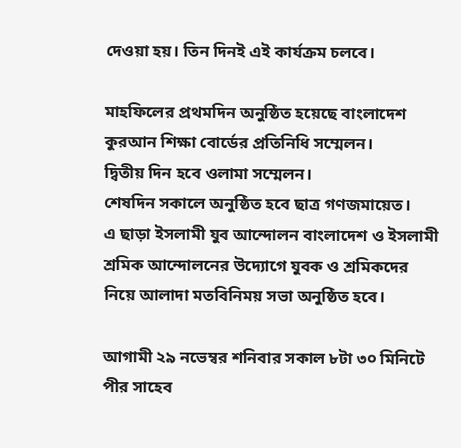দেওয়া হয়। তিন দিনই এই কার্যক্রম চলবে।

মাহফিলের প্রথমদিন অনুষ্ঠিত হয়েছে বাংলাদেশ কুরআন শিক্ষা বোর্ডের প্রতিনিধি সম্মেলন।
দ্বিতীয় দিন হবে ওলামা সম্মেলন।
শেষদিন সকালে অনুষ্ঠিত হবে ছাত্র গণজমায়েত।
এ ছাড়া ইসলামী যুব আন্দোলন বাংলাদেশ ও ইসলামী শ্রমিক আন্দোলনের উদ্যোগে যুবক ও শ্রমিকদের নিয়ে আলাদা মতবিনিময় সভা অনুষ্ঠিত হবে।

আগামী ২৯ নভেম্বর শনিবার সকাল ৮টা ৩০ মিনিটে পীর সাহেব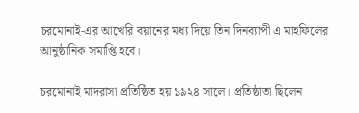চরমোনাই-এর আখেরি বয়ানের মধ্য দিয়ে তিন দিনব্যাপী এ মাহফিলের আনুষ্ঠানিক সমাপ্তি হবে।

চরমোনাই মাদরাসা প্রতিষ্ঠিত হয় ১৯২৪ সালে। প্রতিষ্ঠাতা ছিলেন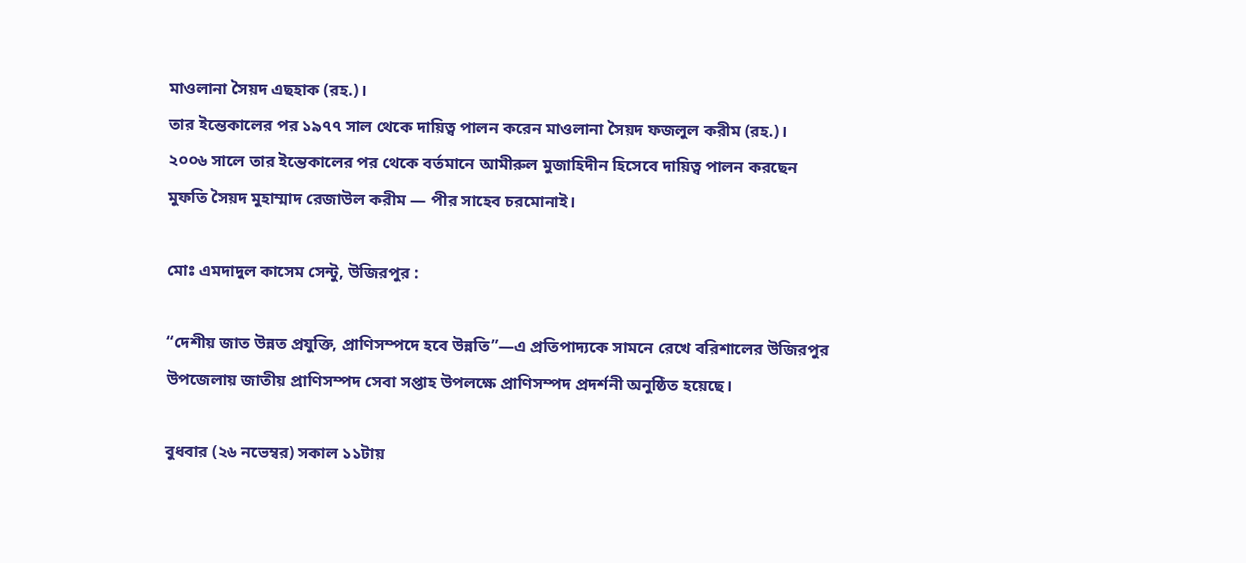মাওলানা সৈয়দ এছহাক (রহ.)।
তার ইন্তেকালের পর ১৯৭৭ সাল থেকে দায়িত্ব পালন করেন মাওলানা সৈয়দ ফজলুল করীম (রহ.)।
২০০৬ সালে তার ইন্তেকালের পর থেকে বর্তমানে আমীরুল মুজাহিদীন হিসেবে দায়িত্ব পালন করছেন মুফতি সৈয়দ মুহাম্মাদ রেজাউল করীম — পীর সাহেব চরমোনাই।

মোঃ এমদাদুল কাসেম সেন্টু, উজিরপুর :

“দেশীয় জাত উন্নত প্রযুক্তি, প্রাণিসম্পদে হবে উন্নতি”—এ প্রতিপাদ্যকে সামনে রেখে বরিশালের উজিরপুর উপজেলায় জাতীয় প্রাণিসম্পদ সেবা সপ্তাহ উপলক্ষে প্রাণিসম্পদ প্রদর্শনী অনুষ্ঠিত হয়েছে।

বুধবার (২৬ নভেম্বর) সকাল ১১টায়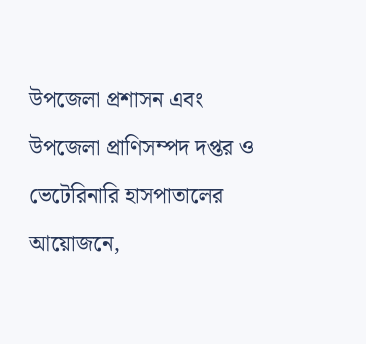উপজেলা প্রশাসন এবং উপজেলা প্রাণিসম্পদ দপ্তর ও ভেটেরিনারি হাসপাতালের আয়োজনে,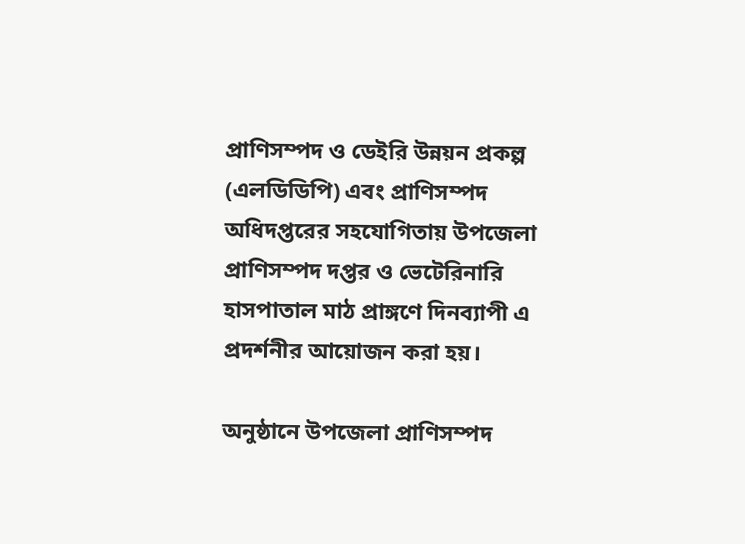প্রাণিসম্পদ ও ডেইরি উন্নয়ন প্রকল্প (এলডিডিপি) এবং প্রাণিসম্পদ অধিদপ্তরের সহযোগিতায় উপজেলা প্রাণিসম্পদ দপ্তর ও ভেটেরিনারি হাসপাতাল মাঠ প্রাঙ্গণে দিনব্যাপী এ প্রদর্শনীর আয়োজন করা হয়।

অনুষ্ঠানে উপজেলা প্রাণিসম্পদ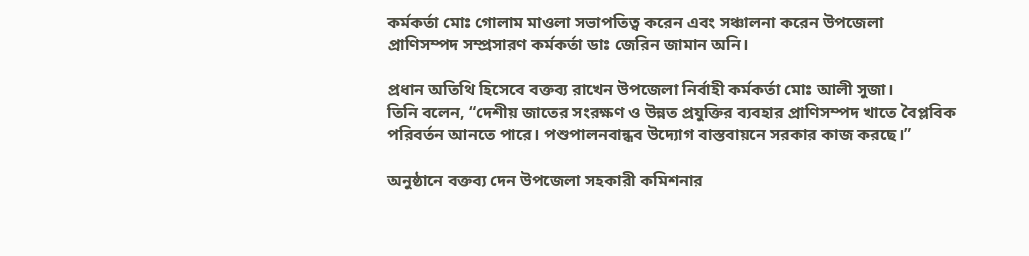কর্মকর্তা মোঃ গোলাম মাওলা সভাপতিত্ব করেন এবং সঞ্চালনা করেন উপজেলা প্রাণিসম্পদ সম্প্রসারণ কর্মকর্তা ডাঃ জেরিন জামান অনি।

প্রধান অতিথি হিসেবে বক্তব্য রাখেন উপজেলা নির্বাহী কর্মকর্তা মোঃ আলী সুজা।
তিনি বলেন, “দেশীয় জাতের সংরক্ষণ ও উন্নত প্রযুক্তির ব্যবহার প্রাণিসম্পদ খাতে বৈপ্লবিক পরিবর্তন আনতে পারে। পশুপালনবান্ধব উদ্যোগ বাস্তবায়নে সরকার কাজ করছে।”

অনুষ্ঠানে বক্তব্য দেন উপজেলা সহকারী কমিশনার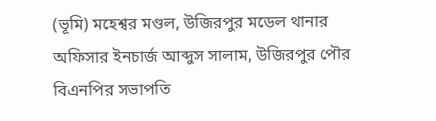(ভূমি) মহেশ্বর মণ্ডল, উজিরপুর মডেল থানার অফিসার ইনচার্জ আব্দুস সালাম, উজিরপুর পৌর বিএনপির সভাপতি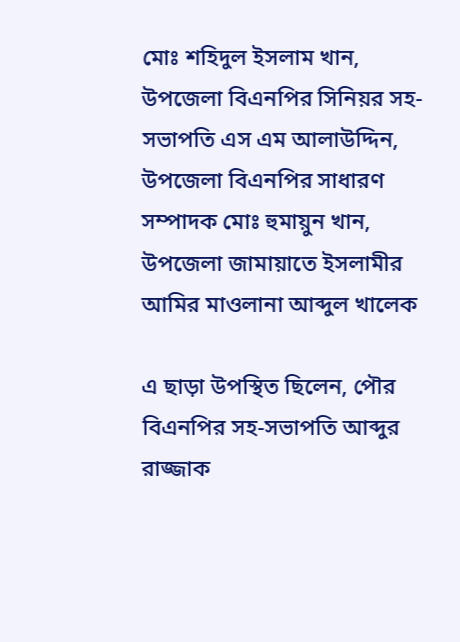মোঃ শহিদুল ইসলাম খান, উপজেলা বিএনপির সিনিয়র সহ-সভাপতি এস এম আলাউদ্দিন, উপজেলা বিএনপির সাধারণ সম্পাদক মোঃ হুমায়ুন খান, উপজেলা জামায়াতে ইসলামীর আমির মাওলানা আব্দুল খালেক

এ ছাড়া উপস্থিত ছিলেন, পৌর বিএনপির সহ-সভাপতি আব্দুর রাজ্জাক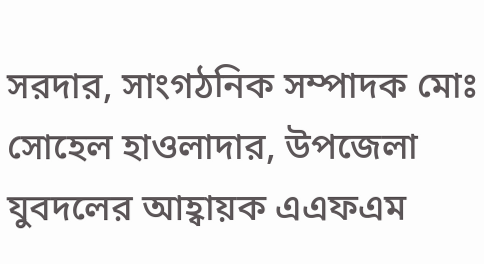সরদার, সাংগঠনিক সম্পাদক মোঃ সোহেল হাওলাদার, উপজেলা যুবদলের আহ্বায়ক এএফএম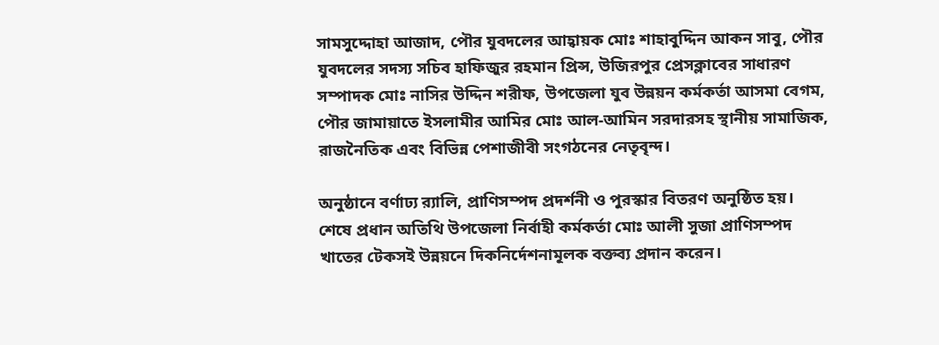সামসুদ্দোহা আজাদ, পৌর যুবদলের আহ্বায়ক মোঃ শাহাবুদ্দিন আকন সাবু, পৌর যুবদলের সদস্য সচিব হাফিজুর রহমান প্রিন্স, উজিরপুর প্রেসক্লাবের সাধারণ সম্পাদক মোঃ নাসির উদ্দিন শরীফ, উপজেলা যুব উন্নয়ন কর্মকর্তা আসমা বেগম, পৌর জামায়াতে ইসলামীর আমির মোঃ আল-আমিন সরদারসহ স্থানীয় সামাজিক, রাজনৈতিক এবং বিভিন্ন পেশাজীবী সংগঠনের নেতৃবৃন্দ।

অনুষ্ঠানে বর্ণাঢ্য র‌্যালি, প্রাণিসম্পদ প্রদর্শনী ও পুরস্কার বিতরণ অনুষ্ঠিত হয়।
শেষে প্রধান অতিথি উপজেলা নির্বাহী কর্মকর্তা মোঃ আলী সুজা প্রাণিসম্পদ খাতের টেকসই উন্নয়নে দিকনির্দেশনামূলক বক্তব্য প্রদান করেন।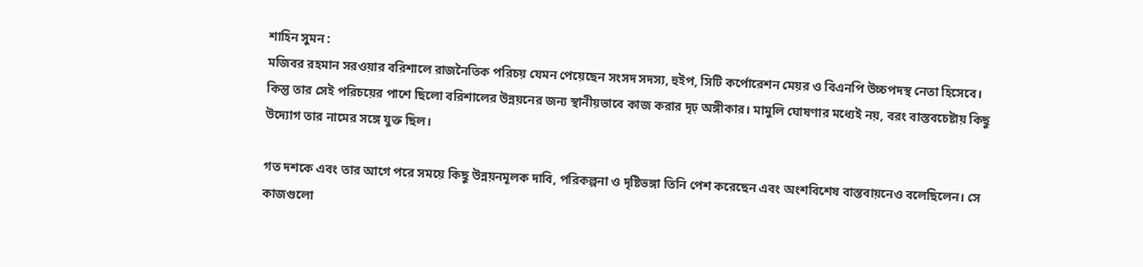শাহিন সুমন :
মজিবর রহমান সরওয়ার বরিশালে রাজনৈতিক পরিচয় যেমন পেয়েছেন সংসদ সদস্য, হুইপ, সিটি কর্পোরেশন মেয়র ও বিএনপি উচ্চপদস্থ নেতা হিসেবে। কিন্তু তার সেই পরিচয়ের পাশে ছিলো বরিশালের উন্নয়নের জন্য স্থানীয়ভাবে কাজ করার দৃঢ় অঙ্গীকার। মামুলি ঘোষণার মধ্যেই নয়, বরং বাস্তবচেষ্টায় কিছু উদ্যোগ তার নামের সঙ্গে যুক্ত ছিল।

গত দশকে এবং তার আগে পরে সময়ে কিছু উন্নয়নমূলক দাবি, পরিকল্পনা ও দৃষ্টিভঙ্গা তিনি পেশ করেছেন এবং অংশবিশেষ বাস্তবায়নেও বলেছিলেন। সে কাজগুলো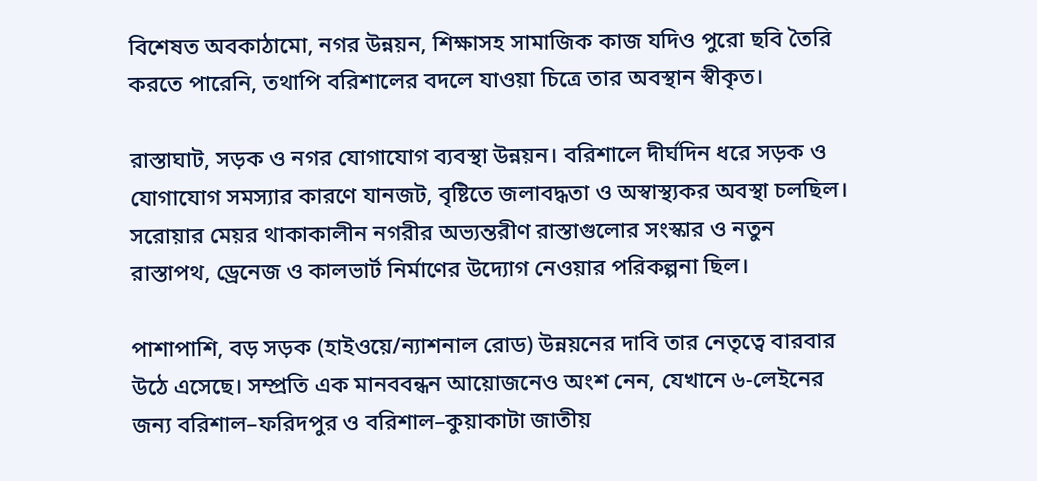বিশেষত অবকাঠামো, নগর উন্নয়ন, শিক্ষাসহ সামাজিক কাজ যদিও পুরো ছবি তৈরি করতে পারেনি, তথাপি বরিশালের বদলে যাওয়া চিত্রে তার অবস্থান স্বীকৃত।

রাস্তাঘাট, সড়ক ও নগর যোগাযোগ ব্যবস্থা উন্নয়ন। বরিশালে দীর্ঘদিন ধরে সড়ক ও যোগাযোগ সমস্যার কারণে যানজট, বৃষ্টিতে জলাবদ্ধতা ও অস্বাস্থ্যকর অবস্থা চলছিল। সরোয়ার মেয়র থাকাকালীন নগরীর অভ্যন্তরীণ রাস্তাগুলোর সংস্কার ও নতুন রাস্তাপথ, ড্রেনেজ ও কালভার্ট নির্মাণের উদ্যোগ নেওয়ার পরিকল্পনা ছিল।

পাশাপাশি, বড় সড়ক (হাইওয়ে/ন্যাশনাল রোড) উন্নয়নের দাবি তার নেতৃত্বে বারবার উঠে এসেছে। সম্প্রতি এক মানববন্ধন আয়োজনেও অংশ নেন, যেখানে ৬-লেইনের জন্য বরিশাল–ফরিদপুর ও বরিশাল–কুয়াকাটা জাতীয়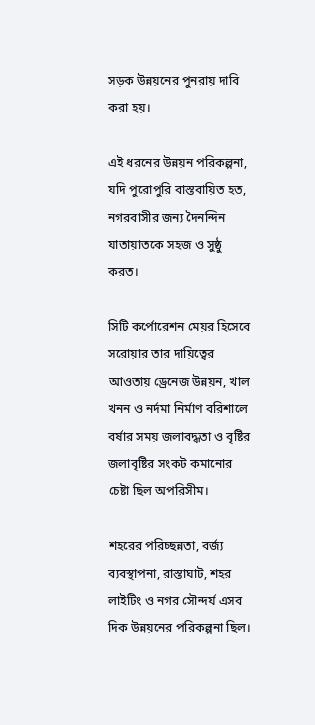সড়ক উন্নয়নের পুনরায় দাবি করা হয়।

এই ধরনের উন্নয়ন পরিকল্পনা, যদি পুরোপুরি বাস্তবায়িত হত, নগরবাসীর জন্য দৈনন্দিন যাতায়াতকে সহজ ও সুষ্ঠু করত।

সিটি কর্পোরেশন মেয়র হিসেবে সরোয়ার তার দায়িত্বের আওতায় ড্রেনেজ উন্নয়ন, খাল খনন ও নর্দমা নির্মাণ বরিশালে বর্ষার সময় জলাবদ্ধতা ও বৃষ্টির জলাবৃষ্টির সংকট কমানোর চেষ্টা ছিল অপরিসীম।

শহরের পরিচ্ছন্নতা, বর্জ্য ব্যবস্থাপনা, রাস্তাঘাট, শহর লাইটিং ও নগর সৌন্দর্য এসব দিক উন্নয়নের পরিকল্পনা ছিল।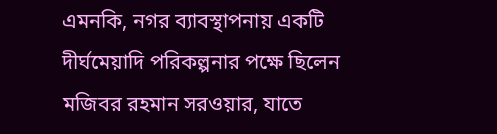এমনকি, নগর ব্যাবস্থাপনায় একটি দীর্ঘমেয়াদি পরিকল্পনার পক্ষে ছিলেন মজিবর রহমান সরওয়ার, যাতে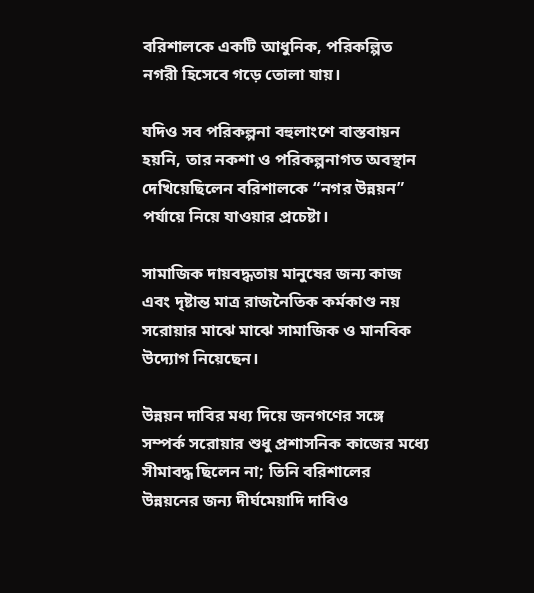বরিশালকে একটি আধুনিক, পরিকল্পিত নগরী হিসেবে গড়ে তোলা যায়।

যদিও সব পরিকল্পনা বহুলাংশে বাস্তবায়ন হয়নি, তার নকশা ও পরিকল্পনাগত অবস্থান দেখিয়েছিলেন বরিশালকে “নগর উন্নয়ন” পর্যায়ে নিয়ে যাওয়ার প্রচেষ্টা।

সামাজিক দায়বদ্ধতায় মানুষের জন্য কাজ এবং দৃষ্টান্ত মাত্র রাজনৈতিক কর্মকাণ্ড নয় সরোয়ার মাঝে মাঝে সামাজিক ও মানবিক উদ্যোগ নিয়েছেন।

উন্নয়ন দাবির মধ্য দিয়ে জনগণের সঙ্গে সম্পর্ক সরোয়ার শুধু প্রশাসনিক কাজের মধ্যে সীমাবদ্ধ ছিলেন না; তিনি বরিশালের উন্নয়নের জন্য দীর্ঘমেয়াদি দাবিও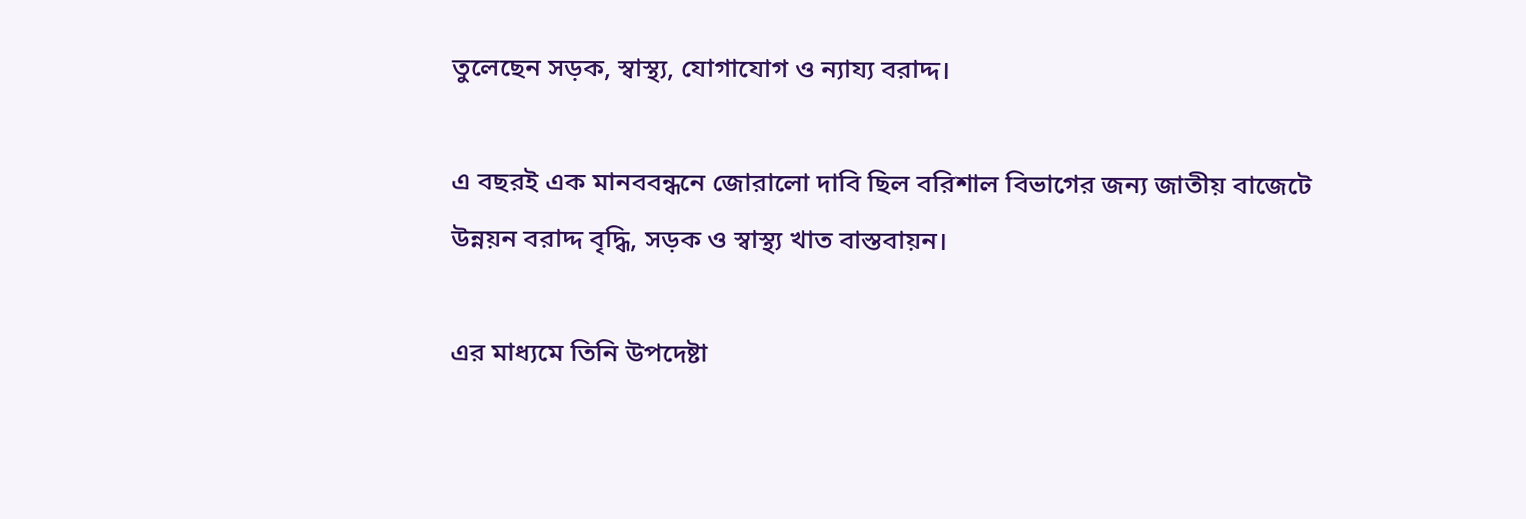তুলেছেন সড়ক, স্বাস্থ্য, যোগাযোগ ও ন্যায্য বরাদ্দ।

এ বছরই এক মানববন্ধনে জোরালো দাবি ছিল বরিশাল বিভাগের জন্য জাতীয় বাজেটে উন্নয়ন বরাদ্দ বৃদ্ধি, সড়ক ও স্বাস্থ্য খাত বাস্তবায়ন।

এর মাধ্যমে তিনি উপদেষ্টা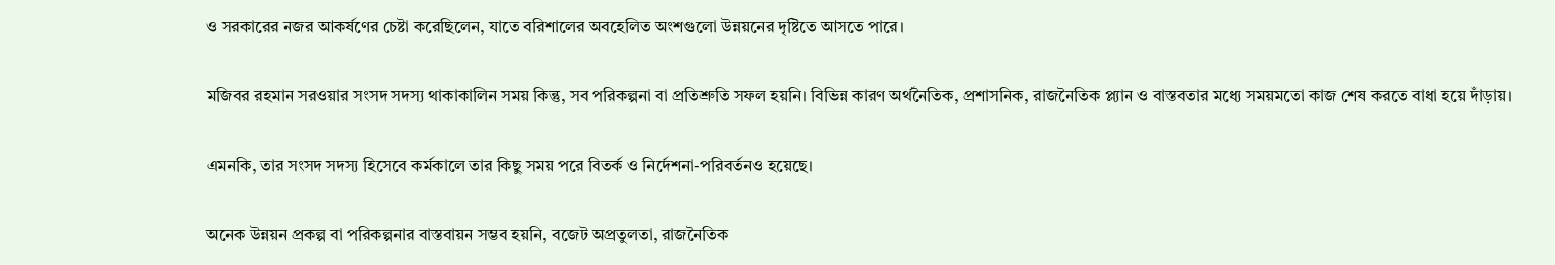ও সরকারের নজর আকর্ষণের চেষ্টা করেছিলেন, যাতে বরিশালের অবহেলিত অংশগুলো উন্নয়নের দৃষ্টিতে আসতে পারে।

মজিবর রহমান সরওয়ার সংসদ সদস্য থাকাকালিন সময় কিন্তু, সব পরিকল্পনা বা প্রতিশ্রুতি সফল হয়নি। বিভিন্ন কারণ অর্থনৈতিক, প্রশাসনিক, রাজনৈতিক প্ল্যান ও বাস্তবতার মধ্যে সময়মতো কাজ শেষ করতে বাধা হয়ে দাঁড়ায়।

এমনকি, তার সংসদ সদস্য হিসেবে কর্মকালে তার কিছু সময় পরে বিতর্ক ও নির্দেশনা-পরিবর্তনও হয়েছে।

অনেক উন্নয়ন প্রকল্প বা পরিকল্পনার বাস্তবায়ন সম্ভব হয়নি, বজেট অপ্রতুলতা, রাজনৈতিক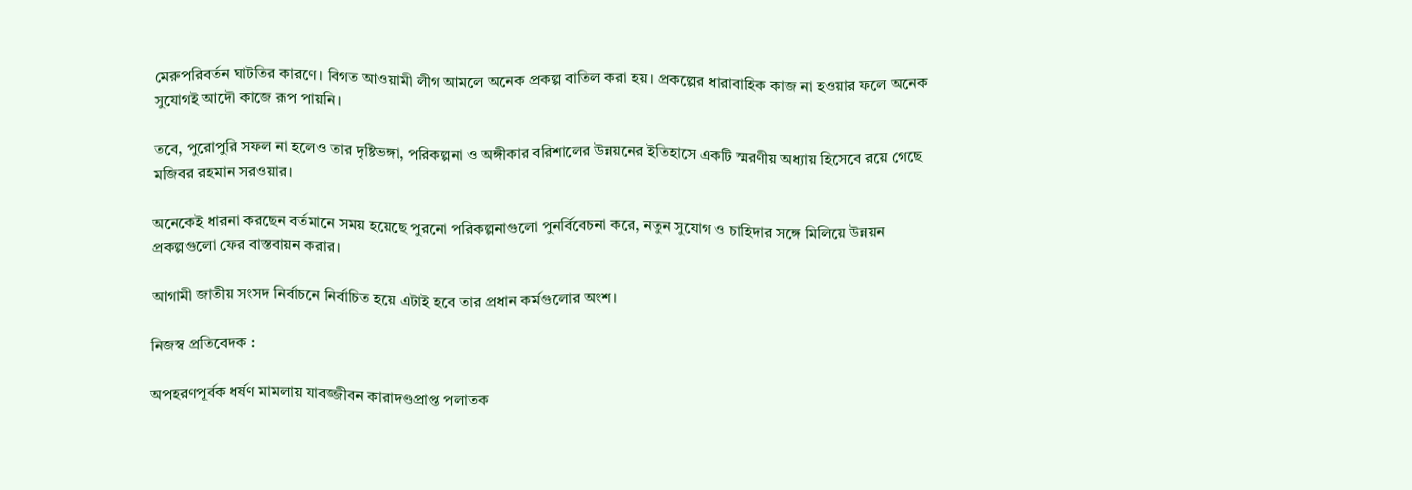মেরুপরিবর্তন ঘাটতির কারণে। বিগত আওয়ামী লীগ আমলে অনেক প্রকল্প বাতিল করা হয়। প্রকল্পের ধারাবাহিক কাজ না হওয়ার ফলে অনেক সুযোগই আদৌ কাজে রূপ পায়নি।

তবে, পুরোপুরি সফল না হলেও তার দৃষ্টিভঙ্গা, পরিকল্পনা ও অঙ্গীকার বরিশালের উন্নয়নের ইতিহাসে একটি স্মরণীয় অধ্যায় হিসেবে রয়ে গেছে মজিবর রহমান সরওয়ার।

অনেকেই ধারনা করছেন বর্তমানে সময় হয়েছে পুরনো পরিকল্পনাগুলো পুনর্বিবেচনা করে, নতুন সুযোগ ও চাহিদার সঙ্গে মিলিয়ে উন্নয়ন প্রকল্পগুলো ফের বাস্তবায়ন করার।

আগামী জাতীয় সংসদ নির্বাচনে নির্বাচিত হয়ে এটাই হবে তার প্রধান কর্মগুলোর অংশ।

নিজস্ব প্রতিবেদক :

অপহরণপূর্বক ধর্ষণ মামলায় যাবজ্জীবন কারাদণ্ডপ্রাপ্ত পলাতক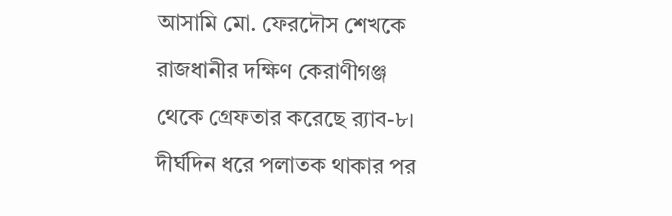আসামি মো. ফেরদৌস শেখকে রাজধানীর দক্ষিণ কেরাণীগঞ্জ থেকে গ্রেফতার করেছে র‌্যাব-৮। দীর্ঘদিন ধরে পলাতক থাকার পর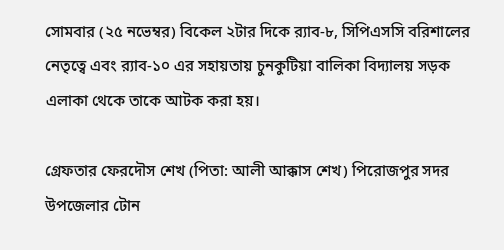সোমবার (২৫ নভেম্বর) বিকেল ২টার দিকে র‌্যাব-৮, সিপিএসসি বরিশালের নেতৃত্বে এবং র‌্যাব-১০ এর সহায়তায় চুনকুটিয়া বালিকা বিদ্যালয় সড়ক এলাকা থেকে তাকে আটক করা হয়।

গ্রেফতার ফেরদৌস শেখ (পিতা: আলী আক্কাস শেখ) পিরোজপুর সদর উপজেলার টোন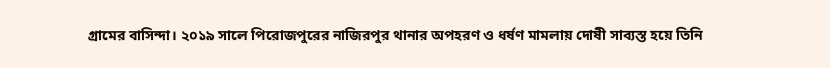গ্রামের বাসিন্দা। ২০১৯ সালে পিরোজপুরের নাজিরপুর থানার অপহরণ ও ধর্ষণ মামলায় দোষী সাব্যস্ত হয়ে তিনি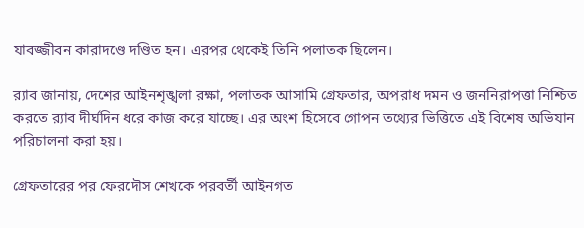যাবজ্জীবন কারাদণ্ডে দণ্ডিত হন। এরপর থেকেই তিনি পলাতক ছিলেন।

র‌্যাব জানায়, দেশের আইনশৃঙ্খলা রক্ষা, পলাতক আসামি গ্রেফতার, অপরাধ দমন ও জননিরাপত্তা নিশ্চিত করতে র‌্যাব দীর্ঘদিন ধরে কাজ করে যাচ্ছে। এর অংশ হিসেবে গোপন তথ্যের ভিত্তিতে এই বিশেষ অভিযান পরিচালনা করা হয়।

গ্রেফতারের পর ফেরদৌস শেখকে পরবর্তী আইনগত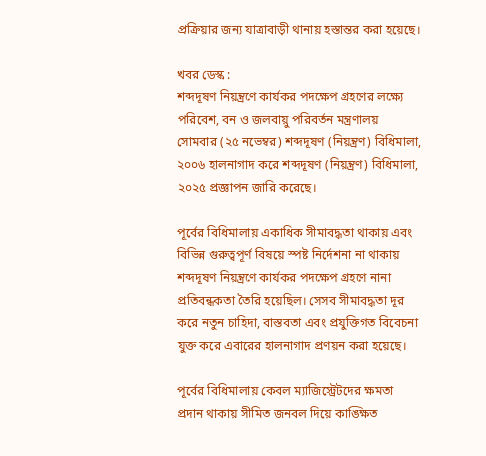প্রক্রিয়ার জন্য যাত্রাবাড়ী থানায় হস্তান্তর করা হয়েছে।

খবর ডেস্ক :
শব্দদূষণ নিয়ন্ত্রণে কার্যকর পদক্ষেপ গ্রহণের লক্ষ্যে পরিবেশ, বন ও জলবায়ু পরিবর্তন মন্ত্রণালয় সোমবার (২৫ নভেম্বর) শব্দদূষণ (নিয়ন্ত্রণ) বিধিমালা, ২০০৬ হালনাগাদ করে শব্দদূষণ (নিয়ন্ত্রণ) বিধিমালা, ২০২৫ প্রজ্ঞাপন জারি করেছে।

পূর্বের বিধিমালায় একাধিক সীমাবদ্ধতা থাকায় এবং বিভিন্ন গুরুত্বপূর্ণ বিষয়ে স্পষ্ট নির্দেশনা না থাকায় শব্দদূষণ নিয়ন্ত্রণে কার্যকর পদক্ষেপ গ্রহণে নানা প্রতিবন্ধকতা তৈরি হয়েছিল। সেসব সীমাবদ্ধতা দূর করে নতুন চাহিদা, বাস্তবতা এবং প্রযুক্তিগত বিবেচনা যুক্ত করে এবারের হালনাগাদ প্রণয়ন করা হয়েছে।

পূর্বের বিধিমালায় কেবল ম্যাজিস্ট্রেটদের ক্ষমতা প্রদান থাকায় সীমিত জনবল দিয়ে কাঙ্ক্ষিত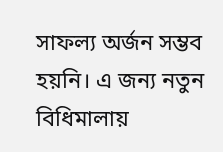সাফল্য অর্জন সম্ভব হয়নি। এ জন্য নতুন বিধিমালায়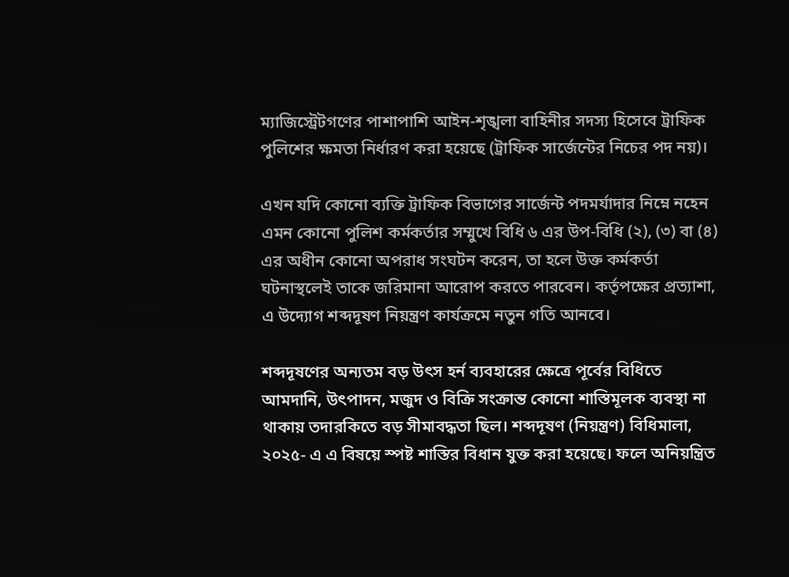ম্যাজিস্ট্রেটগণের পাশাপাশি আইন-শৃঙ্খলা বাহিনীর সদস্য হিসেবে ট্রাফিক পুলিশের ক্ষমতা নির্ধারণ করা হয়েছে (ট্রাফিক সার্জেন্টের নিচের পদ নয়)।

এখন যদি কোনো ব্যক্তি ট্রাফিক বিভাগের সার্জেন্ট পদমর্যাদার নিম্নে নহেন এমন কোনো পুলিশ কর্মকর্তার সম্মুখে বিধি ৬ এর উপ-বিধি (২), (৩) বা (৪) এর অধীন কোনো অপরাধ সংঘটন করেন, তা হলে উক্ত কর্মকর্তা ঘটনাস্থলেই তাকে জরিমানা আরোপ করতে পারবেন। কর্তৃপক্ষের প্রত্যাশা, এ উদ্যোগ শব্দদূষণ নিয়ন্ত্রণ কার্যক্রমে নতুন গতি আনবে।

শব্দদূষণের অন্যতম বড় উৎস হর্ন ব্যবহারের ক্ষেত্রে পূর্বের বিধিতে আমদানি, উৎপাদন, মজুদ ও বিক্রি সংক্রান্ত কোনো শাস্তিমূলক ব্যবস্থা না থাকায় তদারকিতে বড় সীমাবদ্ধতা ছিল। শব্দদূষণ (নিয়ন্ত্রণ) বিধিমালা, ২০২৫- এ এ বিষয়ে স্পষ্ট শাস্তির বিধান যুক্ত করা হয়েছে। ফলে অনিয়ন্ত্রিত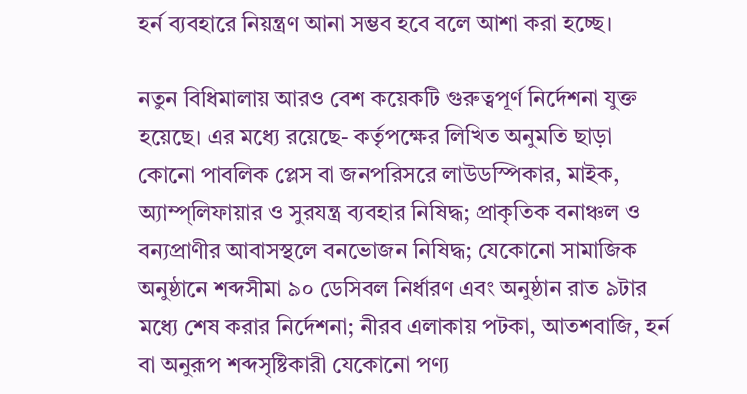হর্ন ব্যবহারে নিয়ন্ত্রণ আনা সম্ভব হবে বলে আশা করা হচ্ছে।

নতুন বিধিমালায় আরও বেশ কয়েকটি গুরুত্বপূর্ণ নির্দেশনা যুক্ত হয়েছে। এর মধ্যে রয়েছে- কর্তৃপক্ষের লিখিত অনুমতি ছাড়া কোনো পাবলিক প্লেস বা জনপরিসরে লাউডস্পিকার, মাইক, অ্যাম্প্লিফায়ার ও সুরযন্ত্র ব্যবহার নিষিদ্ধ; প্রাকৃতিক বনাঞ্চল ও বন্যপ্রাণীর আবাসস্থলে বনভোজন নিষিদ্ধ; যেকোনো সামাজিক অনুষ্ঠানে শব্দসীমা ৯০ ডেসিবল নির্ধারণ এবং অনুষ্ঠান রাত ৯টার মধ্যে শেষ করার নির্দেশনা; নীরব এলাকায় পটকা, আতশবাজি, হর্ন বা অনুরূপ শব্দসৃষ্টিকারী যেকোনো পণ্য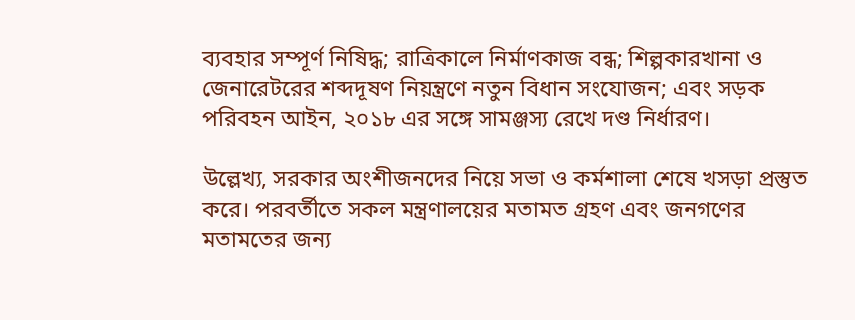ব্যবহার সম্পূর্ণ নিষিদ্ধ; রাত্রিকালে নির্মাণকাজ বন্ধ; শিল্পকারখানা ও জেনারেটরের শব্দদূষণ নিয়ন্ত্রণে নতুন বিধান সংযোজন; এবং সড়ক পরিবহন আইন, ২০১৮ এর সঙ্গে সামঞ্জস্য রেখে দণ্ড নির্ধারণ।

উল্লেখ্য, সরকার অংশীজনদের নিয়ে সভা ও কর্মশালা শেষে খসড়া প্রস্তুত করে। পরবর্তীতে সকল মন্ত্রণালয়ের মতামত গ্রহণ এবং জনগণের মতামতের জন্য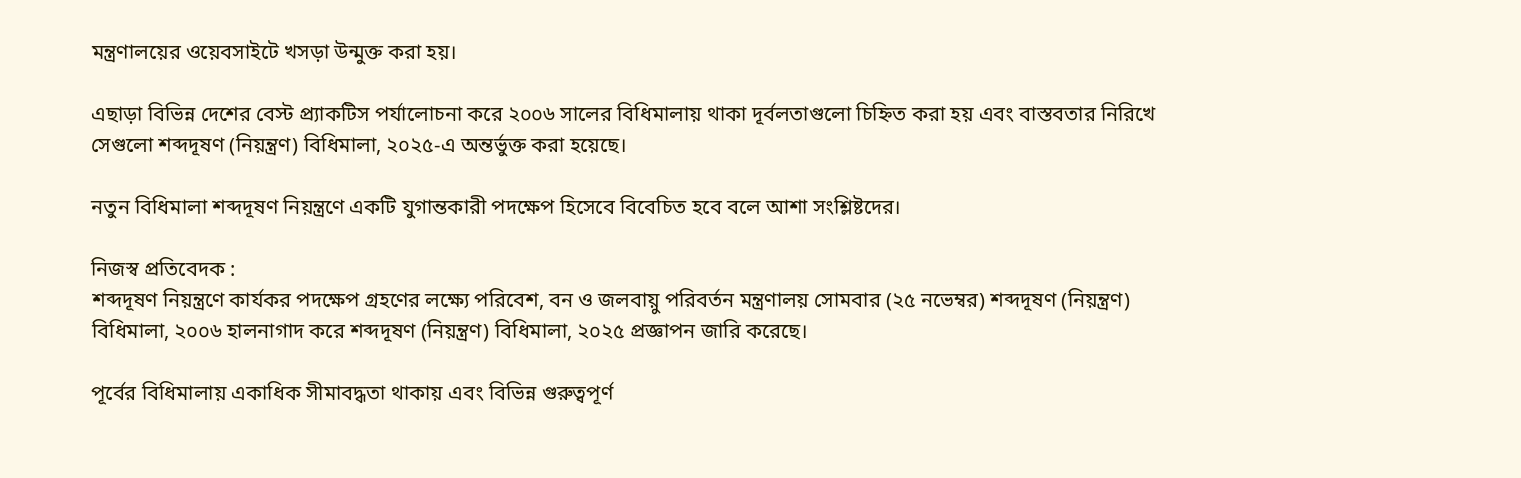মন্ত্রণালয়ের ওয়েবসাইটে খসড়া উন্মুক্ত করা হয়।

এছাড়া বিভিন্ন দেশের বেস্ট প্র্যাকটিস পর্যালোচনা করে ২০০৬ সালের বিধিমালায় থাকা দূর্বলতাগুলো চিহ্নিত করা হয় এবং বাস্তবতার নিরিখে সেগুলো শব্দদূষণ (নিয়ন্ত্রণ) বিধিমালা, ২০২৫-এ অন্তর্ভুক্ত করা হয়েছে।

নতুন বিধিমালা শব্দদূষণ নিয়ন্ত্রণে একটি যুগান্তকারী পদক্ষেপ হিসেবে বিবেচিত হবে বলে আশা সংশ্লিষ্টদের।

নিজস্ব প্রতিবেদক :
শব্দদূষণ নিয়ন্ত্রণে কার্যকর পদক্ষেপ গ্রহণের লক্ষ্যে পরিবেশ, বন ও জলবায়ু পরিবর্তন মন্ত্রণালয় সোমবার (২৫ নভেম্বর) শব্দদূষণ (নিয়ন্ত্রণ) বিধিমালা, ২০০৬ হালনাগাদ করে শব্দদূষণ (নিয়ন্ত্রণ) বিধিমালা, ২০২৫ প্রজ্ঞাপন জারি করেছে।

পূর্বের বিধিমালায় একাধিক সীমাবদ্ধতা থাকায় এবং বিভিন্ন গুরুত্বপূর্ণ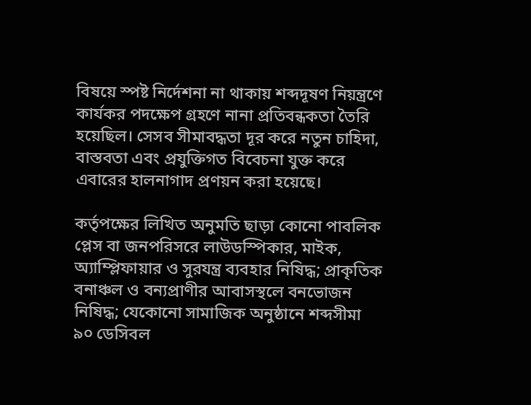বিষয়ে স্পষ্ট নির্দেশনা না থাকায় শব্দদূষণ নিয়ন্ত্রণে কার্যকর পদক্ষেপ গ্রহণে নানা প্রতিবন্ধকতা তৈরি হয়েছিল। সেসব সীমাবদ্ধতা দূর করে নতুন চাহিদা, বাস্তবতা এবং প্রযুক্তিগত বিবেচনা যুক্ত করে এবারের হালনাগাদ প্রণয়ন করা হয়েছে।

কর্তৃপক্ষের লিখিত অনুমতি ছাড়া কোনো পাবলিক প্লেস বা জনপরিসরে লাউডস্পিকার, মাইক, অ্যাম্প্লিফায়ার ও সুরযন্ত্র ব্যবহার নিষিদ্ধ; প্রাকৃতিক বনাঞ্চল ও বন্যপ্রাণীর আবাসস্থলে বনভোজন নিষিদ্ধ; যেকোনো সামাজিক অনুষ্ঠানে শব্দসীমা ৯০ ডেসিবল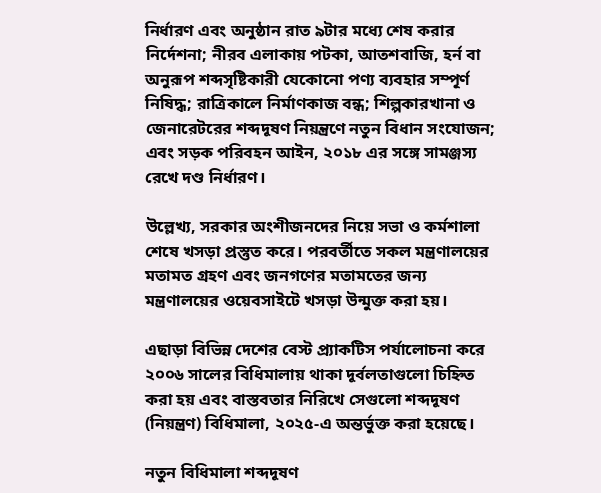নির্ধারণ এবং অনুষ্ঠান রাত ৯টার মধ্যে শেষ করার নির্দেশনা; নীরব এলাকায় পটকা, আতশবাজি, হর্ন বা অনুরূপ শব্দসৃষ্টিকারী যেকোনো পণ্য ব্যবহার সম্পূর্ণ নিষিদ্ধ; রাত্রিকালে নির্মাণকাজ বন্ধ; শিল্পকারখানা ও জেনারেটরের শব্দদূষণ নিয়ন্ত্রণে নতুন বিধান সংযোজন; এবং সড়ক পরিবহন আইন, ২০১৮ এর সঙ্গে সামঞ্জস্য রেখে দণ্ড নির্ধারণ।

উল্লেখ্য, সরকার অংশীজনদের নিয়ে সভা ও কর্মশালা শেষে খসড়া প্রস্তুত করে। পরবর্তীতে সকল মন্ত্রণালয়ের মতামত গ্রহণ এবং জনগণের মতামতের জন্য মন্ত্রণালয়ের ওয়েবসাইটে খসড়া উন্মুক্ত করা হয়।

এছাড়া বিভিন্ন দেশের বেস্ট প্র্যাকটিস পর্যালোচনা করে ২০০৬ সালের বিধিমালায় থাকা দূর্বলতাগুলো চিহ্নিত করা হয় এবং বাস্তবতার নিরিখে সেগুলো শব্দদূষণ (নিয়ন্ত্রণ) বিধিমালা, ২০২৫-এ অন্তর্ভুক্ত করা হয়েছে।

নতুন বিধিমালা শব্দদূষণ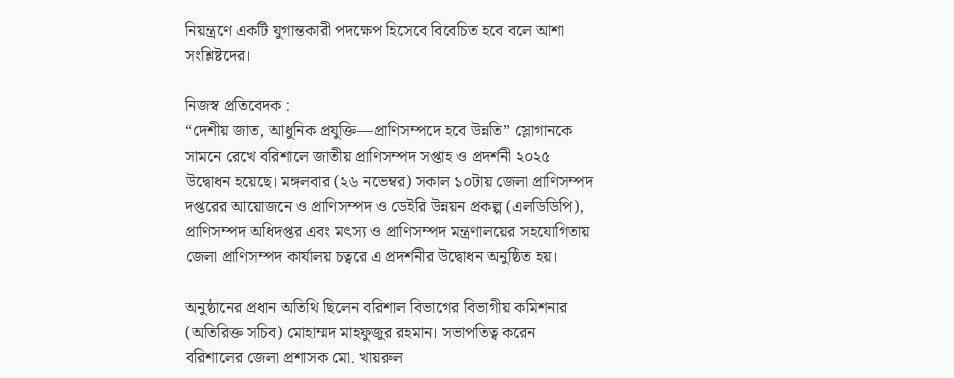নিয়ন্ত্রণে একটি যুগান্তকারী পদক্ষেপ হিসেবে বিবেচিত হবে বলে আশা সংশ্লিষ্টদের।

নিজস্ব প্রতিবেদক :
“দেশীয় জাত, আধুনিক প্রযুক্তি—প্রাণিসম্পদে হবে উন্নতি” স্লোগানকে সামনে রেখে বরিশালে জাতীয় প্রাণিসম্পদ সপ্তাহ ও প্রদর্শনী ২০২৫ উদ্বোধন হয়েছে। মঙ্গলবার (২৬ নভেম্বর) সকাল ১০টায় জেলা প্রাণিসম্পদ দপ্তরের আয়োজনে ও প্রাণিসম্পদ ও ডেইরি উন্নয়ন প্রকল্প (এলডিডিপি), প্রাণিসম্পদ অধিদপ্তর এবং মৎস্য ও প্রাণিসম্পদ মন্ত্রণালয়ের সহযোগিতায় জেলা প্রাণিসম্পদ কার্যালয় চত্বরে এ প্রদর্শনীর উদ্বোধন অনুষ্ঠিত হয়।

অনুষ্ঠানের প্রধান অতিথি ছিলেন বরিশাল বিভাগের বিভাগীয় কমিশনার (অতিরিক্ত সচিব) মোহাম্মদ মাহফুজুর রহমান। সভাপতিত্ব করেন বরিশালের জেলা প্রশাসক মো. খায়রুল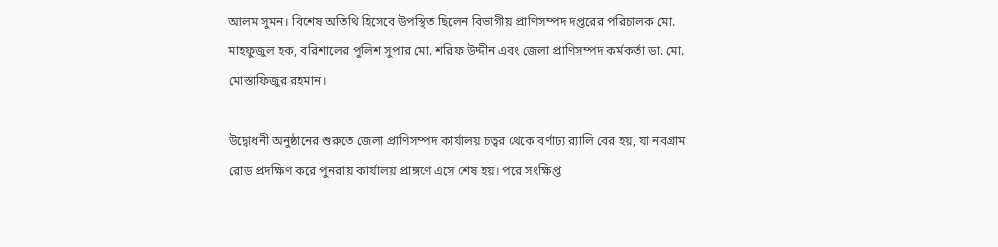আলম সুমন। বিশেষ অতিথি হিসেবে উপস্থিত ছিলেন বিভাগীয় প্রাণিসম্পদ দপ্তরের পরিচালক মো. মাহফুজুল হক, বরিশালের পুলিশ সুপার মো. শরিফ উদ্দীন এবং জেলা প্রাণিসম্পদ কর্মকর্তা ডা. মো. মোস্তাফিজুর রহমান।

উদ্বোধনী অনুষ্ঠানের শুরুতে জেলা প্রাণিসম্পদ কার্যালয় চত্বর থেকে বর্ণাঢ্য র‍্যালি বের হয়, যা নবগ্রাম রোড প্রদক্ষিণ করে পুনরায় কার্যালয় প্রাঙ্গণে এসে শেষ হয়। পরে সংক্ষিপ্ত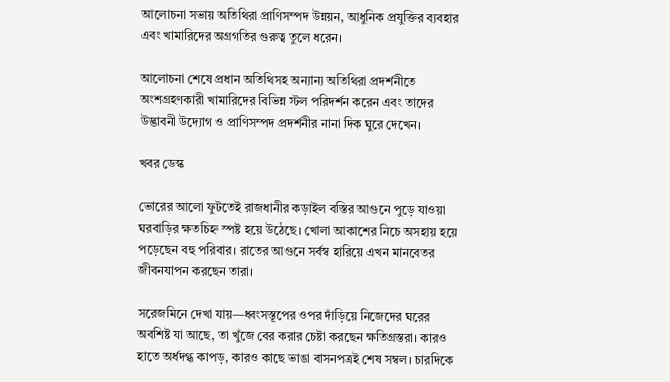আলোচনা সভায় অতিথিরা প্রাণিসম্পদ উন্নয়ন, আধুনিক প্রযুক্তির ব্যবহার এবং খামারিদের অগ্রগতির গুরুত্ব তুলে ধরেন।

আলোচনা শেষে প্রধান অতিথিসহ অন্যান্য অতিথিরা প্রদর্শনীতে অংশগ্রহণকারী খামারিদের বিভিন্ন স্টল পরিদর্শন করেন এবং তাদের উদ্ভাবনী উদ্যোগ ও প্রাণিসম্পদ প্রদর্শনীর নানা দিক ঘুরে দেখেন।

খবর ডেস্ক

ভোরের আলো ফুটতেই রাজধানীর কড়াইল বস্তির আগুনে পুড়ে যাওয়া ঘরবাড়ির ক্ষতচিহ্ন স্পষ্ট হয়ে উঠেছে। খোলা আকাশের নিচে অসহায় হয়ে পড়েছেন বহু পরিবার। রাতের আগুনে সর্বস্ব হারিয়ে এখন মানবেতর জীবনযাপন করছেন তারা।

সরেজমিনে দেখা যায়—ধ্বংসস্তূপের ওপর দাঁড়িয়ে নিজেদের ঘরের অবশিষ্ট যা আছে, তা খুঁজে বের করার চেষ্টা করছেন ক্ষতিগ্রস্তরা। কারও হাতে অর্ধদগ্ধ কাপড়, কারও কাছে ভাঙা বাসনপত্রই শেষ সম্বল। চারদিকে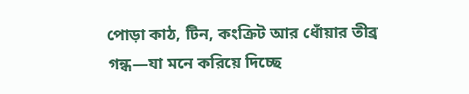পোড়া কাঠ, টিন, কংক্রিট আর ধোঁয়ার তীব্র গন্ধ—যা মনে করিয়ে দিচ্ছে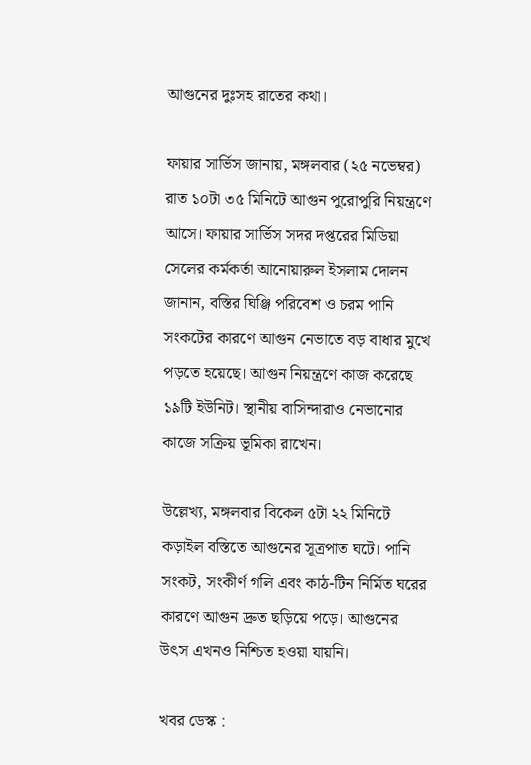আগুনের দুঃসহ রাতের কথা।

ফায়ার সার্ভিস জানায়, মঙ্গলবার (২৫ নভেম্বর) রাত ১০টা ৩৫ মিনিটে আগুন পুরোপুরি নিয়ন্ত্রণে আসে। ফায়ার সার্ভিস সদর দপ্তরের মিডিয়া সেলের কর্মকর্তা আনোয়ারুল ইসলাম দোলন জানান, বস্তির ঘিঞ্জি পরিবেশ ও চরম পানি সংকটের কারণে আগুন নেভাতে বড় বাধার মুখে পড়তে হয়েছে। আগুন নিয়ন্ত্রণে কাজ করেছে ১৯টি ইউনিট। স্থানীয় বাসিন্দারাও নেভানোর কাজে সক্রিয় ভূমিকা রাখেন।

উল্লেখ্য, মঙ্গলবার বিকেল ৫টা ২২ মিনিটে কড়াইল বস্তিতে আগুনের সূত্রপাত ঘটে। পানি সংকট, সংকীর্ণ গলি এবং কাঠ-টিন নির্মিত ঘরের কারণে আগুন দ্রুত ছড়িয়ে পড়ে। আগুনের উৎস এখনও নিশ্চিত হওয়া যায়নি।

খবর ডেস্ক :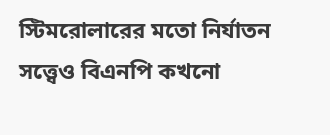স্টিমরোলারের মতো নির্যাতন সত্ত্বেও বিএনপি কখনো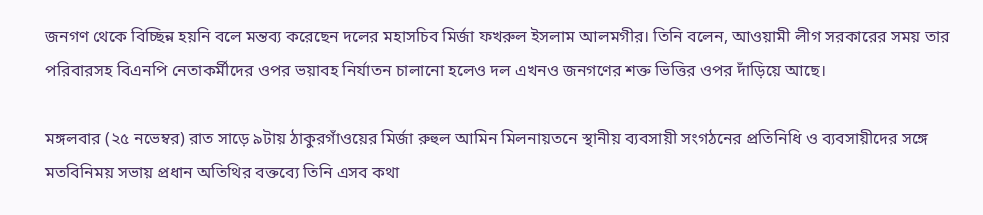জনগণ থেকে বিচ্ছিন্ন হয়নি বলে মন্তব্য করেছেন দলের মহাসচিব মির্জা ফখরুল ইসলাম আলমগীর। তিনি বলেন, আওয়ামী লীগ সরকারের সময় তার পরিবারসহ বিএনপি নেতাকর্মীদের ওপর ভয়াবহ নির্যাতন চালানো হলেও দল এখনও জনগণের শক্ত ভিত্তির ওপর দাঁড়িয়ে আছে।

মঙ্গলবার (২৫ নভেম্বর) রাত সাড়ে ৯টায় ঠাকুরগাঁওয়ের মির্জা রুহুল আমিন মিলনায়তনে স্থানীয় ব্যবসায়ী সংগঠনের প্রতিনিধি ও ব্যবসায়ীদের সঙ্গে মতবিনিময় সভায় প্রধান অতিথির বক্তব্যে তিনি এসব কথা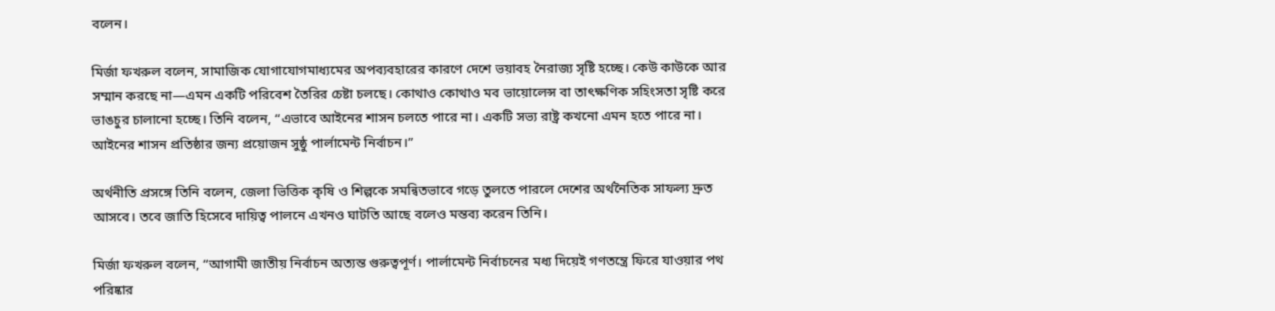বলেন।

মির্জা ফখরুল বলেন, সামাজিক যোগাযোগমাধ্যমের অপব্যবহারের কারণে দেশে ভয়াবহ নৈরাজ্য সৃষ্টি হচ্ছে। কেউ কাউকে আর সম্মান করছে না—এমন একটি পরিবেশ তৈরির চেষ্টা চলছে। কোথাও কোথাও মব ভায়োলেন্স বা তাৎক্ষণিক সহিংসতা সৃষ্টি করে ভাঙচুর চালানো হচ্ছে। তিনি বলেন, “এভাবে আইনের শাসন চলতে পারে না। একটি সভ্য রাষ্ট্র কখনো এমন হতে পারে না। আইনের শাসন প্রতিষ্ঠার জন্য প্রয়োজন সুষ্ঠু পার্লামেন্ট নির্বাচন।”

অর্থনীতি প্রসঙ্গে তিনি বলেন, জেলা ভিত্তিক কৃষি ও শিল্পকে সমন্বিতভাবে গড়ে তুলতে পারলে দেশের অর্থনৈতিক সাফল্য দ্রুত আসবে। তবে জাতি হিসেবে দায়িত্ব পালনে এখনও ঘাটতি আছে বলেও মন্তব্য করেন তিনি।

মির্জা ফখরুল বলেন, “আগামী জাতীয় নির্বাচন অত্যন্ত গুরুত্বপূর্ণ। পার্লামেন্ট নির্বাচনের মধ্য দিয়েই গণতন্ত্রে ফিরে যাওয়ার পথ পরিষ্কার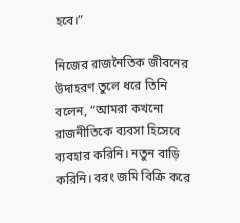হবে।”

নিজের রাজনৈতিক জীবনের উদাহরণ তুলে ধরে তিনি বলেন, “আমরা কখনো রাজনীতিকে ব্যবসা হিসেবে ব্যবহার করিনি। নতুন বাড়ি করিনি। বরং জমি বিক্রি করে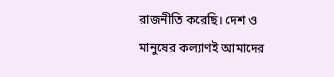রাজনীতি করেছি। দেশ ও মানুষের কল্যাণই আমাদের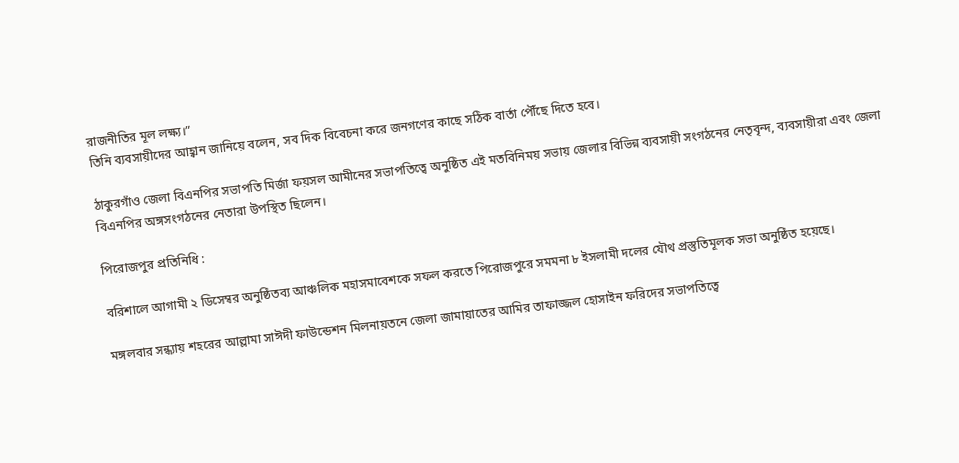রাজনীতির মূল লক্ষ্য।”
তিনি ব্যবসায়ীদের আহ্বান জানিয়ে বলেন, সব দিক বিবেচনা করে জনগণের কাছে সঠিক বার্তা পৌঁছে দিতে হবে।

ঠাকুরগাঁও জেলা বিএনপির সভাপতি মির্জা ফয়সল আমীনের সভাপতিত্বে অনুষ্ঠিত এই মতবিনিময় সভায় জেলার বিভিন্ন ব্যবসায়ী সংগঠনের নেতৃবৃন্দ, ব্যবসায়ীরা এবং জেলা বিএনপির অঙ্গসংগঠনের নেতারা উপস্থিত ছিলেন।

পিরোজপুর প্রতিনিধি :

বরিশালে আগামী ২ ডিসেম্বর অনুষ্ঠিতব্য আঞ্চলিক মহাসমাবেশকে সফল করতে পিরোজপুরে সমমনা ৮ ইসলামী দলের যৌথ প্রস্তুতিমূলক সভা অনুষ্ঠিত হয়েছে।

মঙ্গলবার সন্ধ্যায় শহরের আল্লামা সাঈদী ফাউন্ডেশন মিলনায়তনে জেলা জামায়াতের আমির তাফাজ্জল হোসাইন ফরিদের সভাপতিত্বে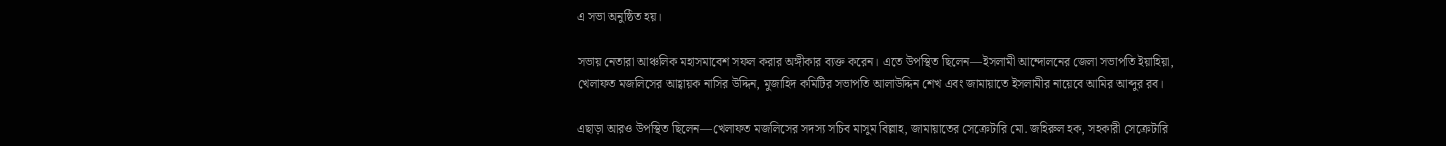এ সভা অনুষ্ঠিত হয়।

সভায় নেতারা আঞ্চলিক মহাসমাবেশ সফল করার অঙ্গীকার ব্যক্ত করেন। এতে উপস্থিত ছিলেন—ইসলামী আন্দোলনের জেলা সভাপতি ইয়াহিয়া, খেলাফত মজলিসের আহ্বায়ক নাসির উদ্দিন, মুজাহিদ কমিটির সভাপতি আলাউদ্দিন শেখ এবং জামায়াতে ইসলামীর নায়েবে আমির আব্দুর রব।

এছাড়া আরও উপস্থিত ছিলেন—খেলাফত মজলিসের সদস্য সচিব মাসুম বিল্লাহ, জামায়াতের সেক্রেটারি মো. জহিরুল হক, সহকারী সেক্রেটারি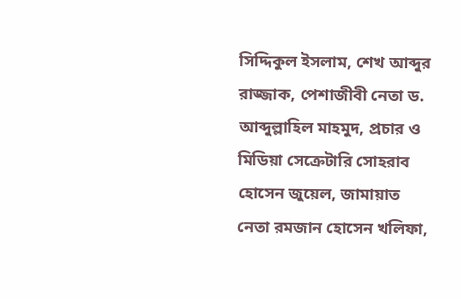সিদ্দিকুল ইসলাম, শেখ আব্দুর রাজ্জাক, পেশাজীবী নেতা ড. আব্দুল্লাহিল মাহমুদ, প্রচার ও মিডিয়া সেক্রেটারি সোহরাব হোসেন জুয়েল, জামায়াত নেতা রমজান হোসেন খলিফা,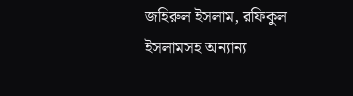জহিরুল ইসলাম, রফিকুল ইসলামসহ অন্যান্য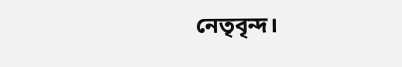নেতৃবৃন্দ।